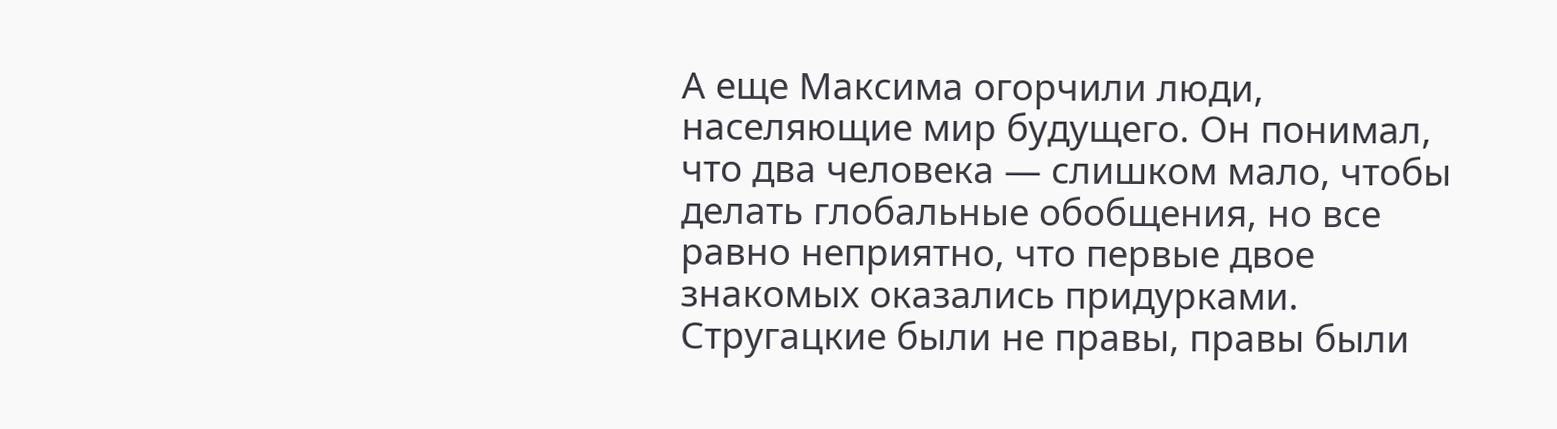А еще Максима огорчили люди, населяющие мир будущего. Он понимал, что два человека — слишком мало, чтобы делать глобальные обобщения, но все равно неприятно, что первые двое знакомых оказались придурками. Стругацкие были не правы, правы были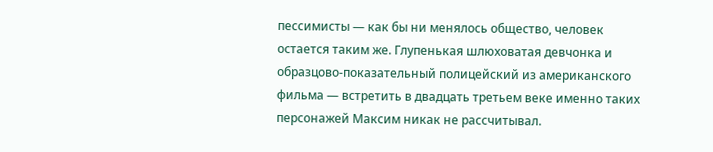пессимисты — как бы ни менялось общество, человек остается таким же. Глупенькая шлюховатая девчонка и образцово-показательный полицейский из американского фильма — встретить в двадцать третьем веке именно таких персонажей Максим никак не рассчитывал.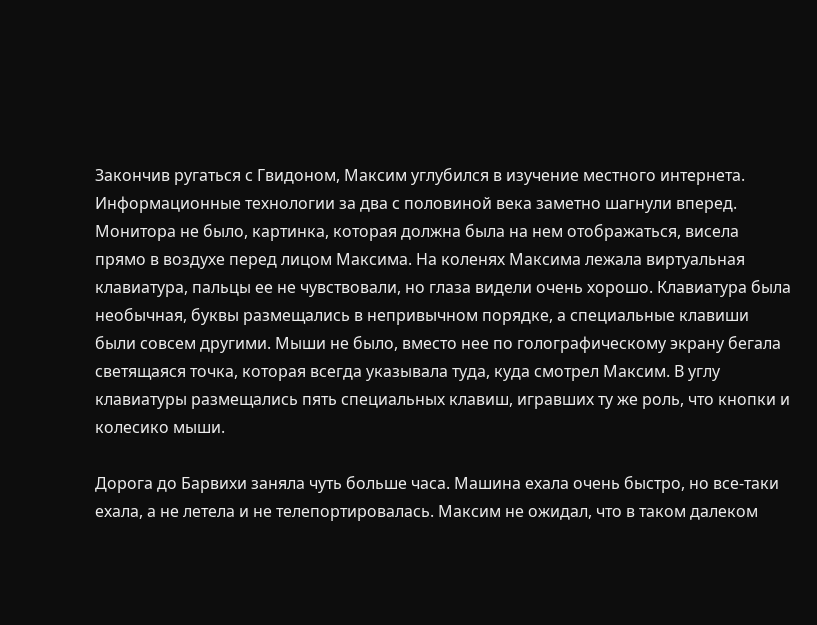Закончив ругаться с Гвидоном, Максим углубился в изучение местного интернета. Информационные технологии за два с половиной века заметно шагнули вперед. Монитора не было, картинка, которая должна была на нем отображаться, висела прямо в воздухе перед лицом Максима. На коленях Максима лежала виртуальная клавиатура, пальцы ее не чувствовали, но глаза видели очень хорошо. Клавиатура была необычная, буквы размещались в непривычном порядке, а специальные клавиши были совсем другими. Мыши не было, вместо нее по голографическому экрану бегала светящаяся точка, которая всегда указывала туда, куда смотрел Максим. В углу клавиатуры размещались пять специальных клавиш, игравших ту же роль, что кнопки и колесико мыши.

Дорога до Барвихи заняла чуть больше часа. Машина ехала очень быстро, но все-таки ехала, а не летела и не телепортировалась. Максим не ожидал, что в таком далеком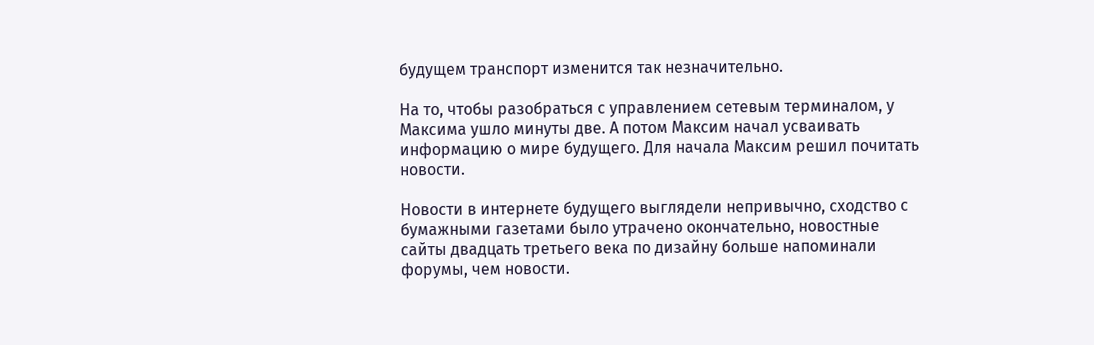будущем транспорт изменится так незначительно.

На то, чтобы разобраться с управлением сетевым терминалом, у Максима ушло минуты две. А потом Максим начал усваивать информацию о мире будущего. Для начала Максим решил почитать новости.

Новости в интернете будущего выглядели непривычно, сходство с бумажными газетами было утрачено окончательно, новостные сайты двадцать третьего века по дизайну больше напоминали форумы, чем новости.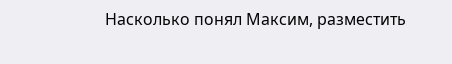Насколько понял Максим, разместить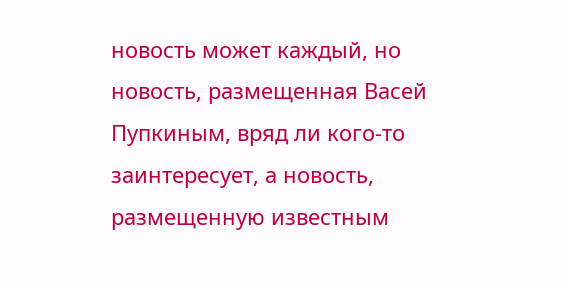новость может каждый, но новость, размещенная Васей Пупкиным, вряд ли кого-то заинтересует, а новость, размещенную известным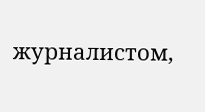журналистом,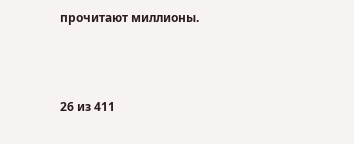прочитают миллионы.



26 из 411